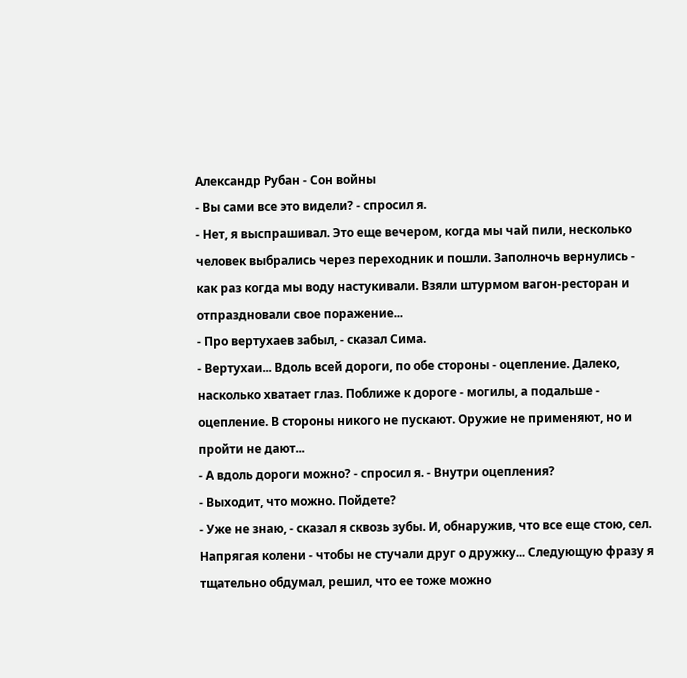Александр Рубан - Сон войны
- Вы сами все это видели? - спросил я.
- Нет, я выспрашивал. Это еще вечером, когда мы чай пили, несколько человек выбрались через переходник и пошли. Заполночь вернулись - как раз когда мы воду настукивали. Взяли штурмом вагон-ресторан и отпраздновали свое поражение...
- Про вертухаев забыл, - сказал Сима.
- Вертухаи... Вдоль всей дороги, по обе стороны - оцепление. Далеко, насколько хватает глаз. Поближе к дороге - могилы, а подальше - оцепление. В стороны никого не пускают. Оружие не применяют, но и пройти не дают...
- А вдоль дороги можно? - спросил я. - Внутри оцепления?
- Выходит, что можно. Пойдете?
- Уже не знаю, - сказал я сквозь зубы. И, обнаружив, что все еще стою, сел. Напрягая колени - чтобы не стучали друг о дружку... Следующую фразу я тщательно обдумал, решил, что ее тоже можно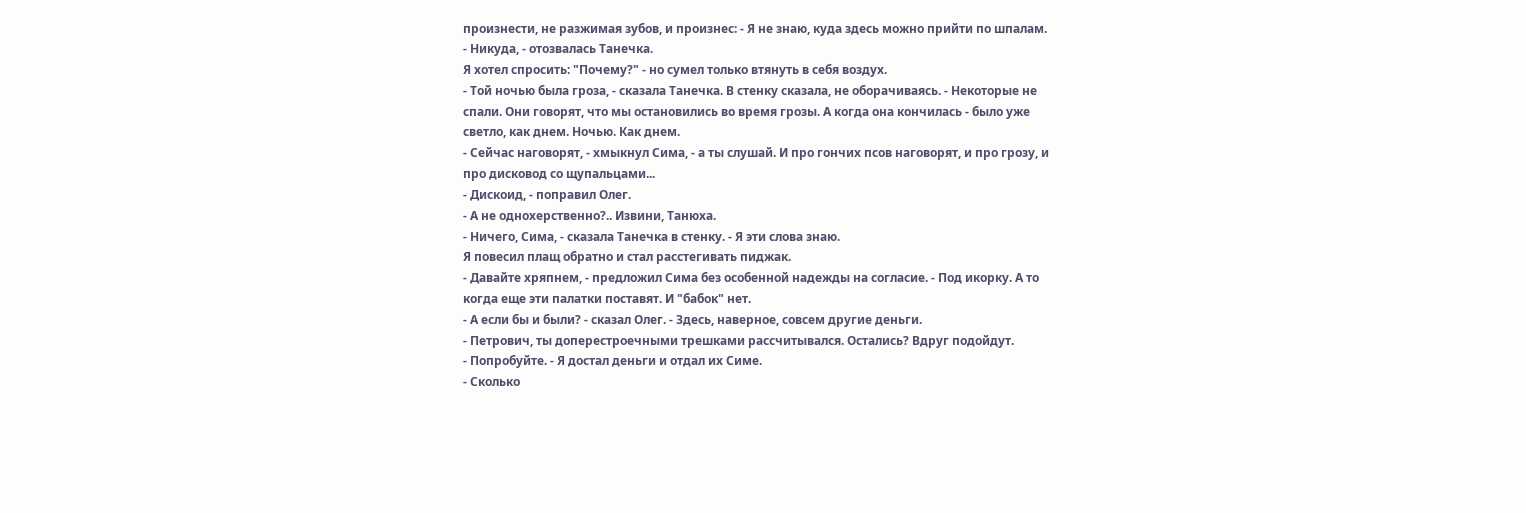произнести, не разжимая зубов, и произнес: - Я не знаю, куда здесь можно прийти по шпалам.
- Никуда, - отозвалась Танечка.
Я хотел спросить: "Почему?" - но сумел только втянуть в себя воздух.
- Той ночью была гроза, - сказала Танечка. В стенку сказала, не оборачиваясь. - Некоторые не спали. Они говорят, что мы остановились во время грозы. А когда она кончилась - было уже светло, как днем. Ночью. Как днем.
- Сейчас наговорят, - хмыкнул Сима, - а ты слушай. И про гончих псов наговорят, и про грозу, и про дисковод со щупальцами...
- Дискоид, - поправил Олег.
- А не однохерственно?.. Извини, Танюха.
- Ничего, Сима, - сказала Танечка в стенку. - Я эти слова знаю.
Я повесил плащ обратно и стал расстегивать пиджак.
- Давайте хряпнем, - предложил Сима без особенной надежды на согласие. - Под икорку. А то когда еще эти палатки поставят. И "бабок" нет.
- А если бы и были? - сказал Олег. - Здесь, наверное, совсем другие деньги.
- Петрович, ты доперестроечными трешками рассчитывался. Остались? Вдруг подойдут.
- Попробуйте. - Я достал деньги и отдал их Симе.
- Сколько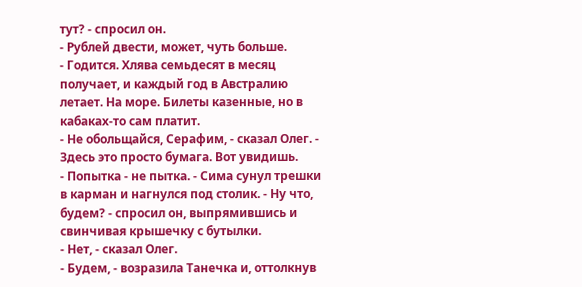тут? - спросил он.
- Рублей двести, может, чуть больше.
- Годится. Хлява семьдесят в месяц получает, и каждый год в Австралию летает. На море. Билеты казенные, но в кабаках-то сам платит.
- Не обольщайся, Серафим, - сказал Олег. - Здесь это просто бумага. Вот увидишь.
- Попытка - не пытка. - Сима сунул трешки в карман и нагнулся под столик. - Ну что, будем? - спросил он, выпрямившись и свинчивая крышечку с бутылки.
- Нет, - сказал Олег.
- Будем, - возразила Танечка и, оттолкнув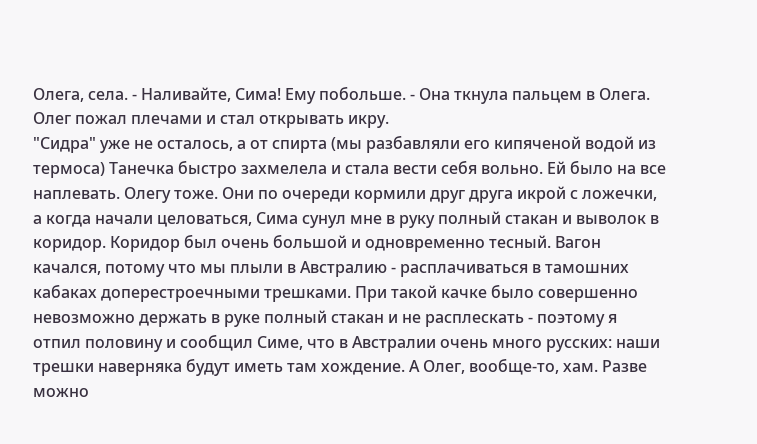Олега, села. - Наливайте, Сима! Ему побольше. - Она ткнула пальцем в Олега.
Олег пожал плечами и стал открывать икру.
"Сидра" уже не осталось, а от спирта (мы разбавляли его кипяченой водой из термоса) Танечка быстро захмелела и стала вести себя вольно. Ей было на все наплевать. Олегу тоже. Они по очереди кормили друг друга икрой с ложечки, а когда начали целоваться, Сима сунул мне в руку полный стакан и выволок в коридор. Коридор был очень большой и одновременно тесный. Вагон качался, потому что мы плыли в Австралию - расплачиваться в тамошних кабаках доперестроечными трешками. При такой качке было совершенно невозможно держать в руке полный стакан и не расплескать - поэтому я отпил половину и сообщил Симе, что в Австралии очень много русских: наши трешки наверняка будут иметь там хождение. А Олег, вообще-то, хам. Разве можно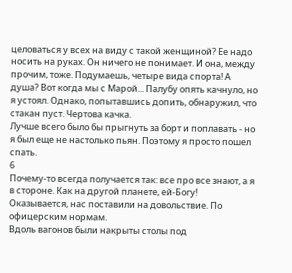целоваться у всех на виду с такой женщиной? Ее надо носить на руках. Он ничего не понимает. И она, между прочим, тоже. Подумаешь, четыре вида спорта! А душа? Вот когда мы с Марой... Палубу опять качнуло, но я устоял. Однако, попытавшись допить, обнаружил, что стакан пуст. Чертова качка.
Лучше всего было бы прыгнуть за борт и поплавать - но я был еще не настолько пьян. Поэтому я просто пошел спать.
6
Почему-то всегда получается так: все про все знают, а я в стороне. Как на другой планете, ей-Богу!
Оказывается, нас поставили на довольствие. По офицерским нормам.
Вдоль вагонов были накрыты столы под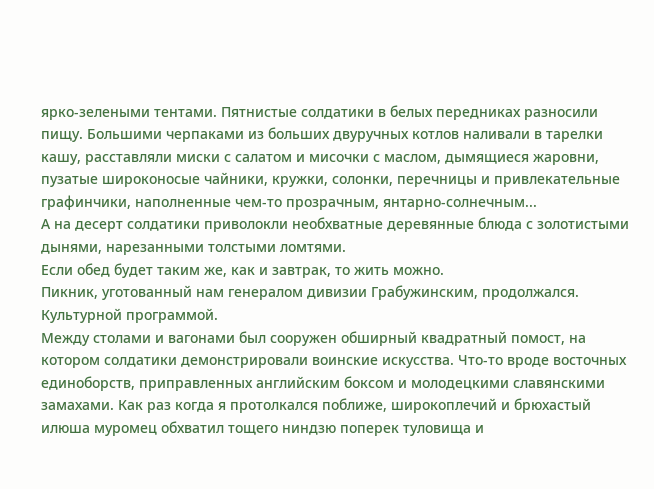ярко-зелеными тентами. Пятнистые солдатики в белых передниках разносили пищу. Большими черпаками из больших двуручных котлов наливали в тарелки кашу, расставляли миски с салатом и мисочки с маслом, дымящиеся жаровни, пузатые широконосые чайники, кружки, солонки, перечницы и привлекательные графинчики, наполненные чем-то прозрачным, янтарно-солнечным...
А на десерт солдатики приволокли необхватные деревянные блюда с золотистыми дынями, нарезанными толстыми ломтями.
Если обед будет таким же, как и завтрак, то жить можно.
Пикник, уготованный нам генералом дивизии Грабужинским, продолжался. Культурной программой.
Между столами и вагонами был сооружен обширный квадратный помост, на котором солдатики демонстрировали воинские искусства. Что-то вроде восточных единоборств, приправленных английским боксом и молодецкими славянскими замахами. Как раз когда я протолкался поближе, широкоплечий и брюхастый илюша муромец обхватил тощего ниндзю поперек туловища и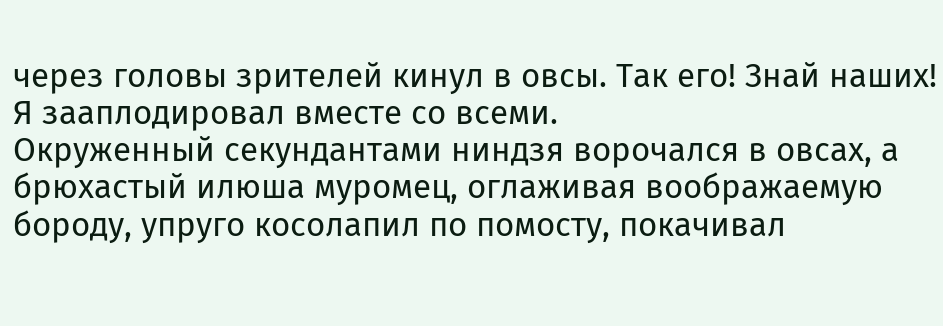через головы зрителей кинул в овсы. Так его! Знай наших! Я зааплодировал вместе со всеми.
Окруженный секундантами ниндзя ворочался в овсах, а брюхастый илюша муромец, оглаживая воображаемую бороду, упруго косолапил по помосту, покачивал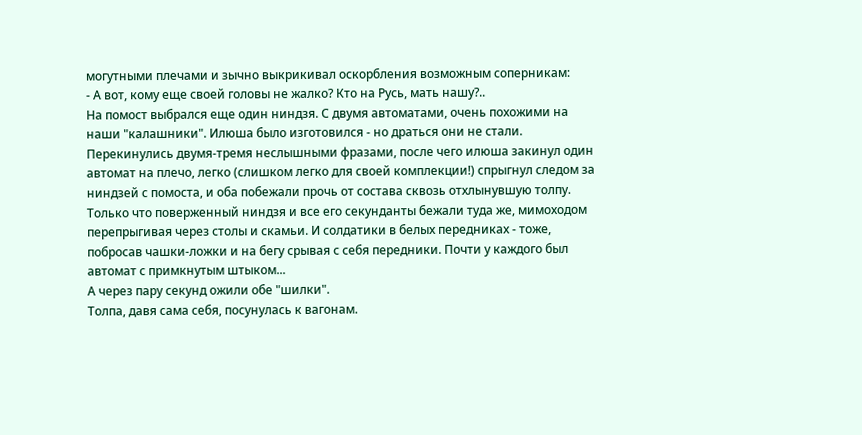могутными плечами и зычно выкрикивал оскорбления возможным соперникам:
- А вот, кому еще своей головы не жалко? Кто на Русь, мать нашу?..
На помост выбрался еще один ниндзя. С двумя автоматами, очень похожими на наши "калашники". Илюша было изготовился - но драться они не стали. Перекинулись двумя-тремя неслышными фразами, после чего илюша закинул один автомат на плечо, легко (слишком легко для своей комплекции!) спрыгнул следом за ниндзей с помоста, и оба побежали прочь от состава сквозь отхлынувшую толпу. Только что поверженный ниндзя и все его секунданты бежали туда же, мимоходом перепрыгивая через столы и скамьи. И солдатики в белых передниках - тоже, побросав чашки-ложки и на бегу срывая с себя передники. Почти у каждого был автомат с примкнутым штыком...
А через пару секунд ожили обе "шилки".
Толпа, давя сама себя, посунулась к вагонам.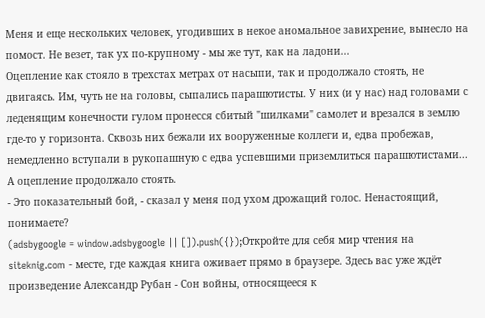Меня и еще нескольких человек, угодивших в некое аномальное завихрение, вынесло на помост. Не везет, так ух по-крупному - мы же тут, как на ладони...
Оцепление как стояло в трехстах метрах от насыпи, так и продолжало стоять, не двигаясь. Им, чуть не на головы, сыпались парашютисты. У них (и у нас) над головами с леденящим конечности гулом пронесся сбитый "шилками" самолет и врезался в землю где-то у горизонта. Сквозь них бежали их вооруженные коллеги и, едва пробежав, немедленно вступали в рукопашную с едва успевшими приземлиться парашютистами... А оцепление продолжало стоять.
- Это показательный бой, - сказал у меня под ухом дрожащий голос. Ненастоящий, понимаете?
(adsbygoogle = window.adsbygoogle || []).push({});Откройте для себя мир чтения на siteknig.com - месте, где каждая книга оживает прямо в браузере. Здесь вас уже ждёт произведение Александр Рубан - Сон войны, относящееся к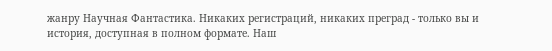жанру Научная Фантастика. Никаких регистраций, никаких преград - только вы и история, доступная в полном формате. Наш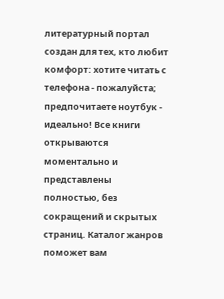литературный портал создан для тех, кто любит комфорт: хотите читать с телефона - пожалуйста; предпочитаете ноутбук - идеально! Все книги открываются моментально и представлены полностью, без сокращений и скрытых страниц. Каталог жанров поможет вам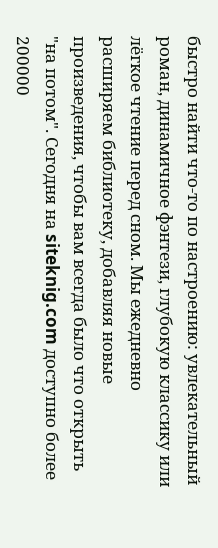быстро найти что-то по настроению: увлекательный роман, динамичное фэнтези, глубокую классику или лёгкое чтение перед сном. Мы ежедневно расширяем библиотеку, добавляя новые произведения, чтобы вам всегда было что открыть "на потом". Сегодня на siteknig.com доступно более 200000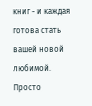книг - и каждая готова стать вашей новой любимой. Просто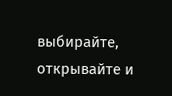выбирайте, открывайте и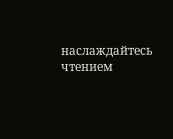наслаждайтесь чтением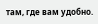там, где вам удобно.